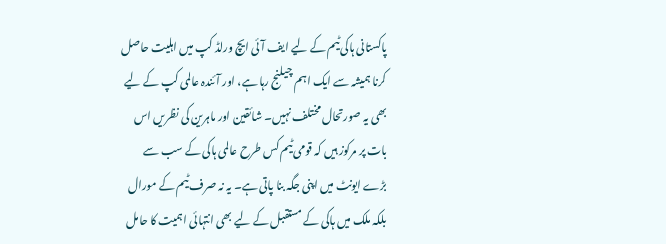پاکستانی ہاکی ٹیم کے لیے ایف آئی ایچ ورلڈ کپ میں اہلیت حاصل کرنا ہمیشہ سے ایک اہم چیلنج رہا ہے، اور آئندہ عالمی کپ کے لیے بھی یہ صورتحال مختلف نہیں۔ شائقین اور ماہرین کی نظریں اس بات پر مرکوز ہیں کہ قومی ٹیم کس طرح عالمی ہاکی کے سب سے بڑے ایونٹ میں اپنی جگہ بنا پاتی ہے۔ یہ نہ صرف ٹیم کے مورال بلکہ ملک میں ہاکی کے مستقبل کے لیے بھی انتہائی اہمیت کا حامل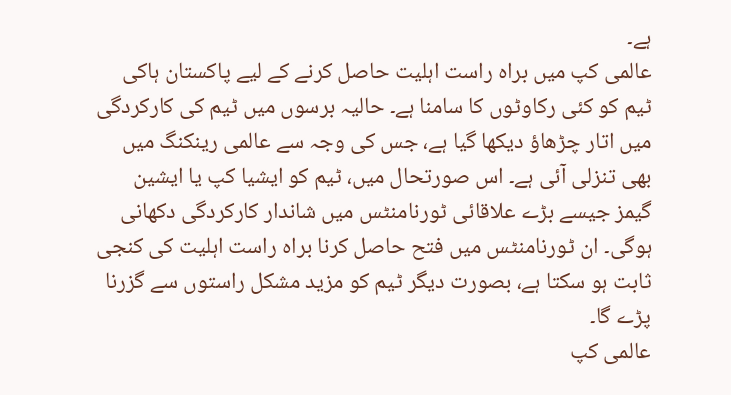ہے۔
عالمی کپ میں براہ راست اہلیت حاصل کرنے کے لیے پاکستان ہاکی ٹیم کو کئی رکاوٹوں کا سامنا ہے۔ حالیہ برسوں میں ٹیم کی کارکردگی میں اتار چڑھاؤ دیکھا گیا ہے، جس کی وجہ سے عالمی رینکنگ میں بھی تنزلی آئی ہے۔ اس صورتحال میں، ٹیم کو ایشیا کپ یا ایشین گیمز جیسے بڑے علاقائی ٹورنامنٹس میں شاندار کارکردگی دکھانی ہوگی۔ ان ٹورنامنٹس میں فتح حاصل کرنا براہ راست اہلیت کی کنجی ثابت ہو سکتا ہے، بصورت دیگر ٹیم کو مزید مشکل راستوں سے گزرنا پڑے گا۔
عالمی کپ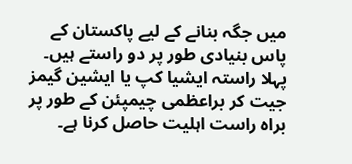میں جگہ بنانے کے لیے پاکستان کے پاس بنیادی طور پر دو راستے ہیں۔ پہلا راستہ ایشیا کپ یا ایشین گیمز جیت کر براعظمی چیمپئن کے طور پر براہ راست اہلیت حاصل کرنا ہے۔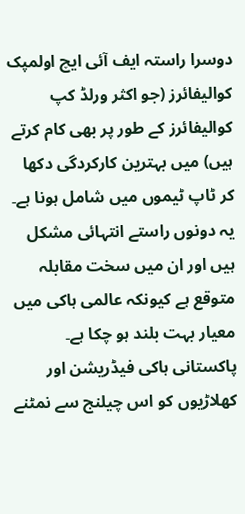دوسرا راستہ ایف آئی ایچ اولمپک کوالیفائرز (جو اکثر ورلڈ کپ کوالیفائرز کے طور پر بھی کام کرتے ہیں) میں بہترین کارکردگی دکھا کر ٹاپ ٹیموں میں شامل ہونا ہے۔ یہ دونوں راستے انتہائی مشکل ہیں اور ان میں سخت مقابلہ متوقع ہے کیونکہ عالمی ہاکی میں معیار بہت بلند ہو چکا ہے۔
پاکستانی ہاکی فیڈریشن اور کھلاڑیوں کو اس چیلنج سے نمٹنے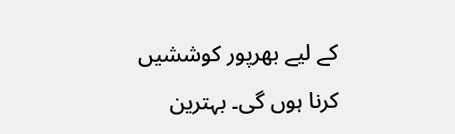کے لیے بھرپور کوششیں کرنا ہوں گی۔ بہترین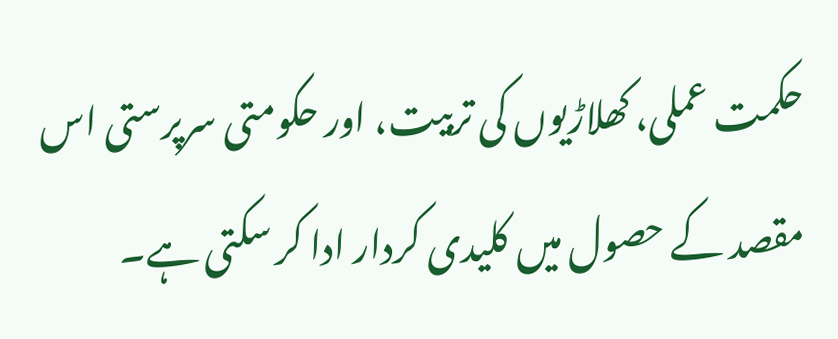حکمت عملی، کھلاڑیوں کی تربیت، اور حکومتی سرپرستی اس مقصد کے حصول میں کلیدی کردار ادا کر سکتی ہے۔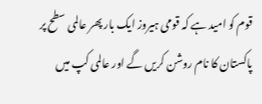قوم کو امید ہے کہ قومی ہیروز ایک بار پھر عالمی سطح پر پاکستان کا نام روشن کریں گے اور عالمی کپ میں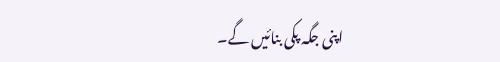اپنی جگہ پکی بنائیں گے۔